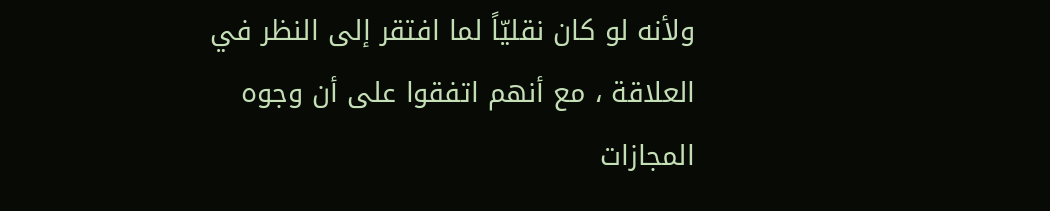ولأنه لو کان نقلیّاً لما افتقر إلى النظر في العلاقة ، مع أنهم اتفقوا على أن وجوه المجازات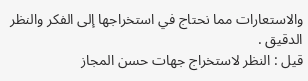والاستعارات مما نحتاج في استخراجها إلى الفکر والنظر الدقیق .
قیل : النظر لاستخراج جهات حسن المجاز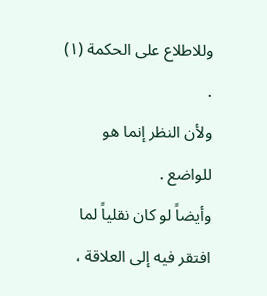وللاطلاع على الحکمة (١) .
ولأن النظر إنما هو للواضع .
وأیضاً لو کان نقلیاً لما افتقر فيه إلى العلاقة ،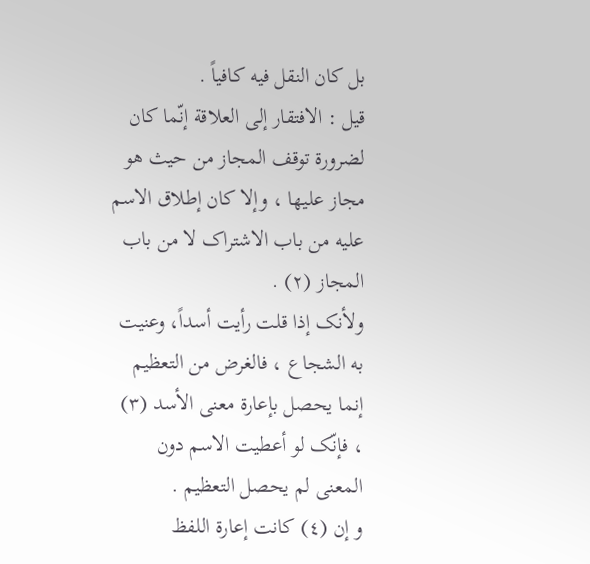بل کان النقل فيه کافياً .
قیل : الافتقار إلى العلاقة إنّما کان لضرورة توقف المجاز من حیث هو مجاز علیها ، وإلا کان إطلاق الاسم علیه من باب الاشتراک لا من باب المجاز (٢) .
ولأنک إذا قلت رأیت أسداً، وعنیت به الشجاع ، فالغرض من التعظیم إنما یحصل بإعارة معنى الأسد (٣) ، فإنّک لو أعطیت الاسم دون المعنى لم یحصل التعظیم .
و إن (٤) کانت إعارة اللفظ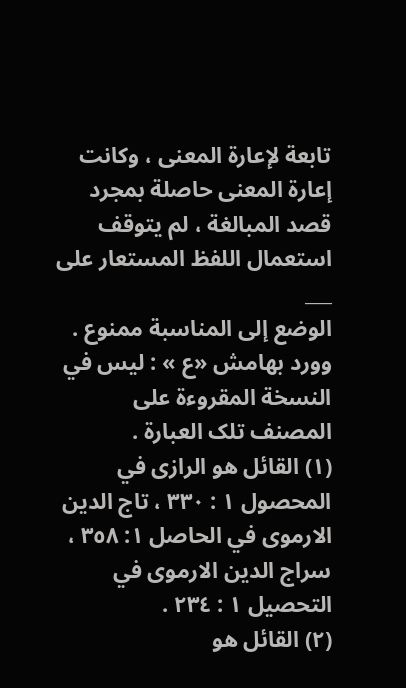تابعة لإعارة المعنى ، وکانت إعارة المعنى حاصلة بمجرد قصد المبالغة ، لم یتوقف استعمال اللفظ المستعار على
___
الوضع إلى المناسبة ممنوع .
وورد بهامش «ع » : لیس في النسخة المقروءة على المصنف تلک العبارة .
(١) القائل هو الرازی في المحصول ١ : ٣٣٠ ، تاج الدین الارموی في الحاصل ١: ٣٥٨ ، سراج الدین الارموی في التحصیل ١ : ٢٣٤ .
(٢) القائل هو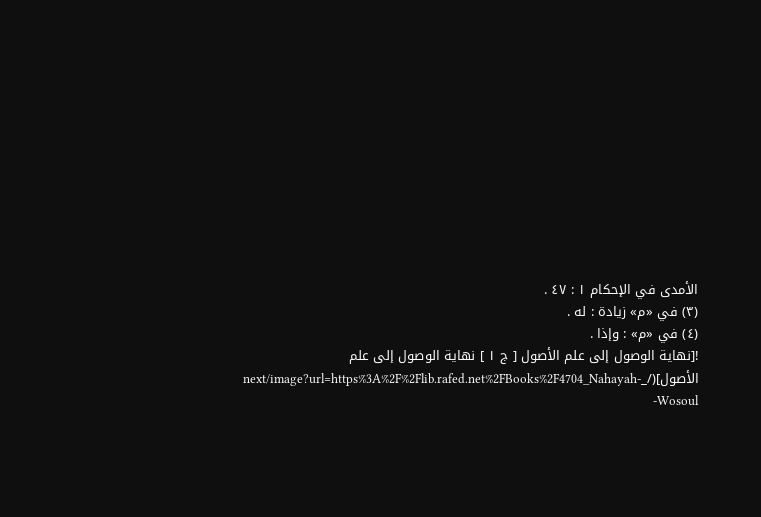الأمدی في الإحکام ١ : ٤٧ .
(٣) في «م» زیادة : له .
(٤) في «م» : وإذا .
![نهاية الوصول إلى علم الأصول [ ج ١ ] نهاية الوصول إلى علم الأصول](/_next/image?url=https%3A%2F%2Flib.rafed.net%2FBooks%2F4704_Nahayah-Wosoul-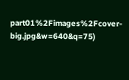part01%2Fimages%2Fcover-big.jpg&w=640&q=75)